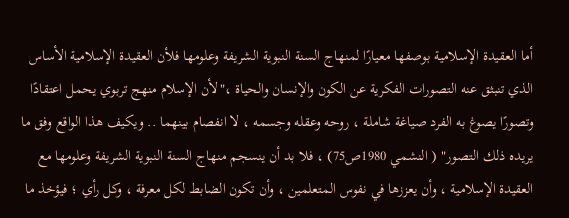أما العقيدة الإسلامية بوصفها معيارًا لمنهاج السنة النبوية الشريفة وعلومها فلأن العقيدة الإسلامية الأساس الذي تنبثق عنه التصورات الفكرية عن الكون والإنسان والحياة ،"لأن الإسلام منهج تربوي يحمل اعتقادًا وتصورًا يصوغ به الفرد صياغة شاملة ، روحه وعقله وجسمه ، لا انفصام بينهما .. ويكيف هذا الواقع وفق ما يريده ذلك التصور" ( النشمي 1980ص75) ، فلا بد أن ينسجم منهاج السنة النبوية الشريفة وعلومها مع العقيدة الإسلامية ، وأن يعززها في نفوس المتعلمين ، وأن تكون الضابط لكل معرفة ، وكل رأي ؛ فيؤخذ ما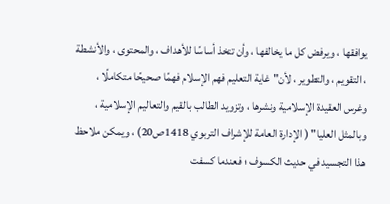يوافقها ، ويرفض كل ما يخالفها ، وأن تتخذ أساسًا للأهداف ، والمحتوى ، والأنشطة ، التقويم ، والتطوير ، لأن"غاية التعليم فهم الإسلام فهمًا صحيحًا متكاملًا ، وغرس العقيدة الإسلامية ونشرها ، وتزويد الطالب بالقيم والتعاليم الإسلامية ، وبالمثل العليا" ( الإدارة العامة للإشراف التربوي 1418ص20) ، ويمكن ملاحظ هذا التجسيد في حديث الكسوف ؛ فعندما كسفت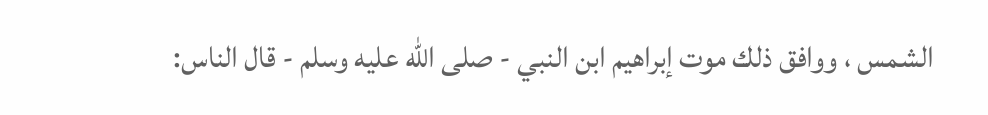الشمس ، ووافق ذلك موت إبراهيم ابن النبي - صلى الله عليه وسلم - قال الناس: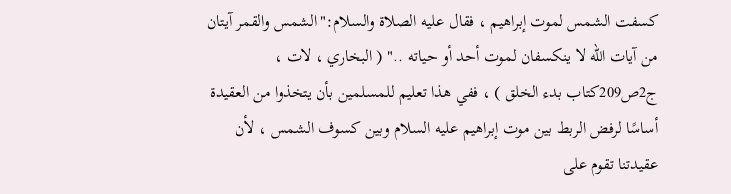كسفت الشمس لموت إبراهيم ، فقال عليه الصلاة والسلام:"الشمس والقمر آيتان من آيات الله لا ينكسفان لموت أحد أو حياته .." ( البخاري ، لات ، ج2ص209كتاب بدء الخلق ) ، ففي هذا تعليم للمسلمين بأن يتخذوا من العقيدة أساسًا لرفض الربط بين موت إبراهيم عليه السلام وبين كسوف الشمس ، لأن عقيدتنا تقوم على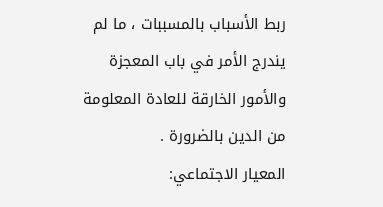ربط الأسباب بالمسببات ، ما لم يندرج الأمر في باب المعجزة والأمور الخارقة للعادة المعلومة من الدين بالضرورة .
المعيار الاجتماعي: